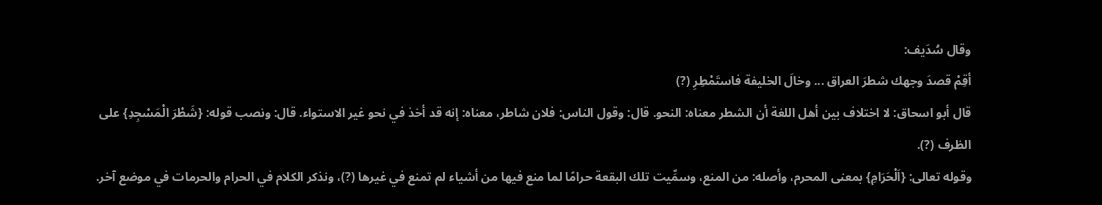وقال سُدَيف:
أقِمْ قصدَ وجهك شطرَ العراق ... وخالَ الخليفة فاستَمْطِرِ (?)
قال أبو اسحاق: لا اختلاف بين أهل اللغة أن الشطر معناه: النحو. قال: وقول الناس: فلان شاطر، معناه: إنه قد أخذ في نحو غير الاستواء. قال: ونصب قوله: {شَطْرَ الْمَسْجِدِ} على الظرف (?).
وقوله تعالى: {اَلْحَرَامِ} بمعنى المحرم، وأصله: من المنع، وسمِّيت تلك البقعة حرامًا لما منع فيها من أشياء لم تمنع في غيرها (?)، ونذكر الكلام في الحرام والحرمات في موضع آخر.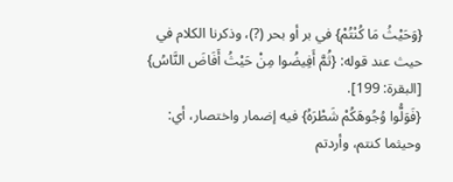{وَحَيْثُ مَا كُنْتُمْ} في بر أو بحر (?)، وذكرنا الكلام في حيث عند قوله: {ثُمَّ أَفِيضُوا مِنْ حَيْثُ أَفَاضَ النَّاسُ} [البقرة: 199].
{فَوَلُّوا وُجُوهَكُمْ شَطْرَهُ} فيه إضمار واختصار، أي: وحيثما كنتم، وأردتم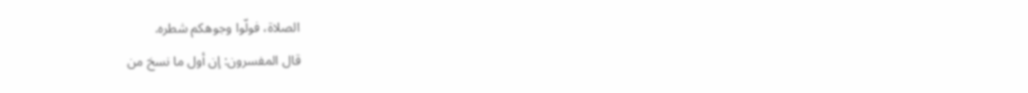الصلاة، فولّوا وجوهكم شطره.
قال المفسرون: إن أول ما نسخ من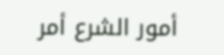أمور الشرع أمر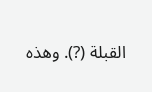القبلة (?). وهذه